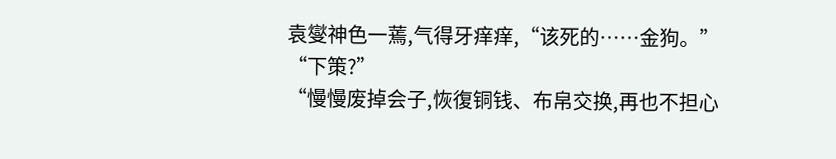袁燮神色一蔫,气得牙痒痒,“该死的……金狗。”
“下策?”
“慢慢废掉会子,恢復铜钱、布帛交换,再也不担心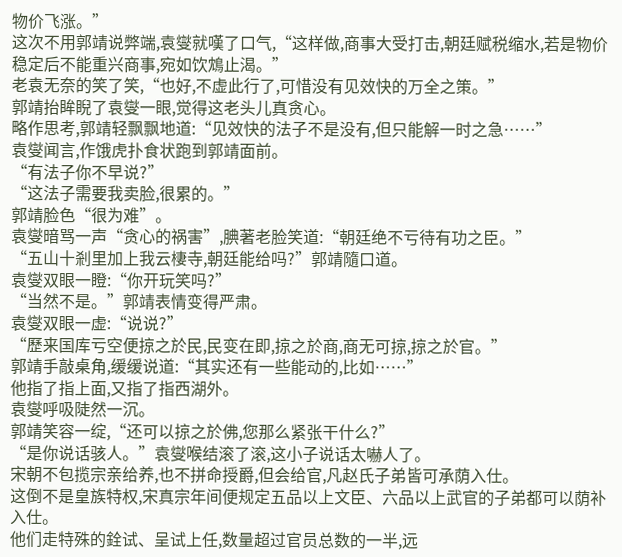物价飞涨。”
这次不用郭靖说弊端,袁燮就嘆了口气,“这样做,商事大受打击,朝廷赋税缩水,若是物价稳定后不能重兴商事,宛如饮鴆止渴。”
老袁无奈的笑了笑,“也好,不虚此行了,可惜没有见效快的万全之策。”
郭靖抬眸睨了袁燮一眼,觉得这老头儿真贪心。
略作思考,郭靖轻飘飘地道:“见效快的法子不是没有,但只能解一时之急……”
袁燮闻言,作饿虎扑食状跑到郭靖面前。
“有法子你不早说?”
“这法子需要我卖脸,很累的。”
郭靖脸色“很为难”。
袁燮暗骂一声“贪心的祸害”,腆著老脸笑道:“朝廷绝不亏待有功之臣。”
“五山十剎里加上我云棲寺,朝廷能给吗?”郭靖隨口道。
袁燮双眼一瞪:“你开玩笑吗?”
“当然不是。”郭靖表情变得严肃。
袁燮双眼一虚:“说说?”
“歷来国库亏空便掠之於民,民变在即,掠之於商,商无可掠,掠之於官。”
郭靖手敲桌角,缓缓说道:“其实还有一些能动的,比如……”
他指了指上面,又指了指西湖外。
袁燮呼吸陡然一沉。
郭靖笑容一绽,“还可以掠之於佛,您那么紧张干什么?”
“是你说话骇人。”袁燮喉结滚了滚,这小子说话太嚇人了。
宋朝不包揽宗亲给养,也不拼命授爵,但会给官,凡赵氏子弟皆可承荫入仕。
这倒不是皇族特权,宋真宗年间便规定五品以上文臣、六品以上武官的子弟都可以荫补入仕。
他们走特殊的銓试、呈试上任,数量超过官员总数的一半,远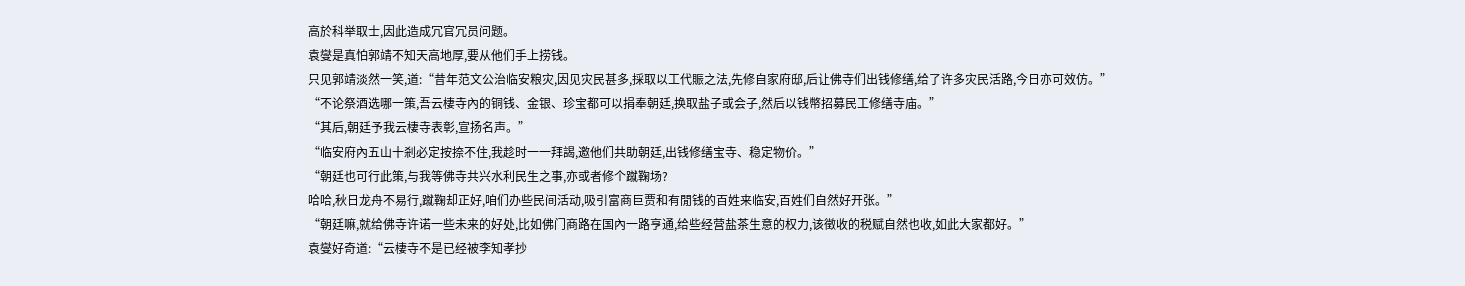高於科举取士,因此造成冗官冗员问题。
袁燮是真怕郭靖不知天高地厚,要从他们手上捞钱。
只见郭靖淡然一笑,道:“昔年范文公治临安粮灾,因见灾民甚多,採取以工代賑之法,先修自家府邸,后让佛寺们出钱修缮,给了许多灾民活路,今日亦可效仿。”
“不论祭酒选哪一策,吾云棲寺內的铜钱、金银、珍宝都可以捐奉朝廷,换取盐子或会子,然后以钱幣招募民工修缮寺庙。”
“其后,朝廷予我云棲寺表彰,宣扬名声。”
“临安府內五山十剎必定按捺不住,我趁时一一拜謁,邀他们共助朝廷,出钱修缮宝寺、稳定物价。”
“朝廷也可行此策,与我等佛寺共兴水利民生之事,亦或者修个蹴鞠场?
哈哈,秋日龙舟不易行,蹴鞠却正好,咱们办些民间活动,吸引富商巨贾和有閒钱的百姓来临安,百姓们自然好开张。”
“朝廷嘛,就给佛寺许诺一些未来的好处,比如佛门商路在国內一路亨通,给些经营盐茶生意的权力,该徵收的税赋自然也收,如此大家都好。”
袁燮好奇道:“云棲寺不是已经被李知孝抄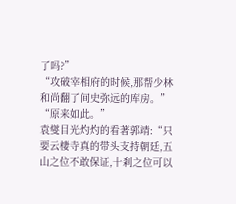了吗?”
“攻破宰相府的时候,那帮少林和尚翻了间史弥远的库房。”
“原来如此。”
袁燮目光灼灼的看著郭靖:“只要云棲寺真的带头支持朝廷,五山之位不敢保证,十剎之位可以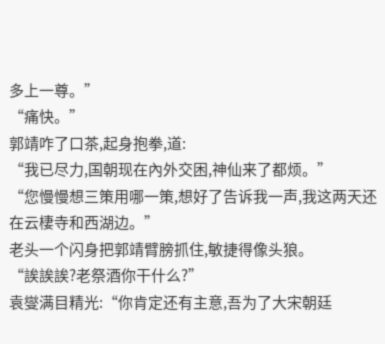多上一尊。”
“痛快。”
郭靖咋了口茶,起身抱拳,道:
“我已尽力,国朝现在內外交困,神仙来了都烦。”
“您慢慢想三策用哪一策,想好了告诉我一声,我这两天还在云棲寺和西湖边。”
老头一个闪身把郭靖臂膀抓住,敏捷得像头狼。
“誒誒誒?老祭酒你干什么?”
袁燮满目精光:“你肯定还有主意,吾为了大宋朝廷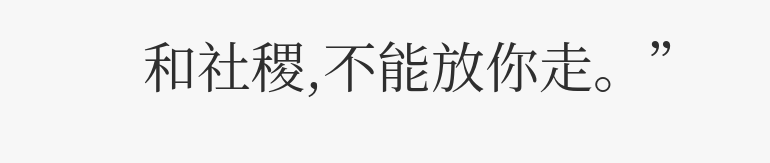和社稷,不能放你走。”